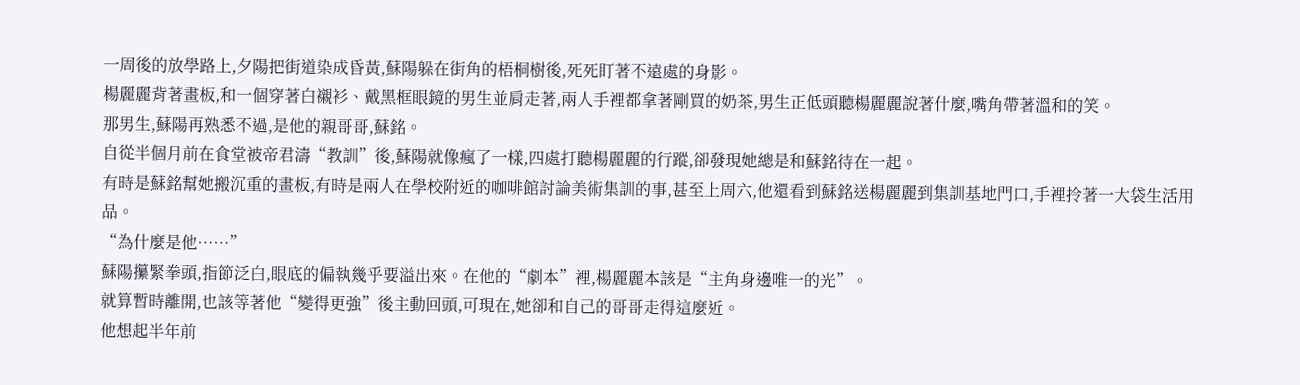一周後的放學路上,夕陽把街道染成昏黃,蘇陽躲在街角的梧桐樹後,死死盯著不遠處的身影。
楊麗麗背著畫板,和一個穿著白襯衫、戴黑框眼鏡的男生並肩走著,兩人手裡都拿著剛買的奶茶,男生正低頭聽楊麗麗說著什麼,嘴角帶著溫和的笑。
那男生,蘇陽再熟悉不過,是他的親哥哥,蘇銘。
自從半個月前在食堂被帝君濤“教訓”後,蘇陽就像瘋了一樣,四處打聽楊麗麗的行蹤,卻發現她總是和蘇銘待在一起。
有時是蘇銘幫她搬沉重的畫板,有時是兩人在學校附近的咖啡館討論美術集訓的事,甚至上周六,他還看到蘇銘送楊麗麗到集訓基地門口,手裡拎著一大袋生活用品。
“為什麼是他……”
蘇陽攥緊拳頭,指節泛白,眼底的偏執幾乎要溢出來。在他的“劇本”裡,楊麗麗本該是“主角身邊唯一的光”。
就算暫時離開,也該等著他“變得更強”後主動回頭,可現在,她卻和自己的哥哥走得這麼近。
他想起半年前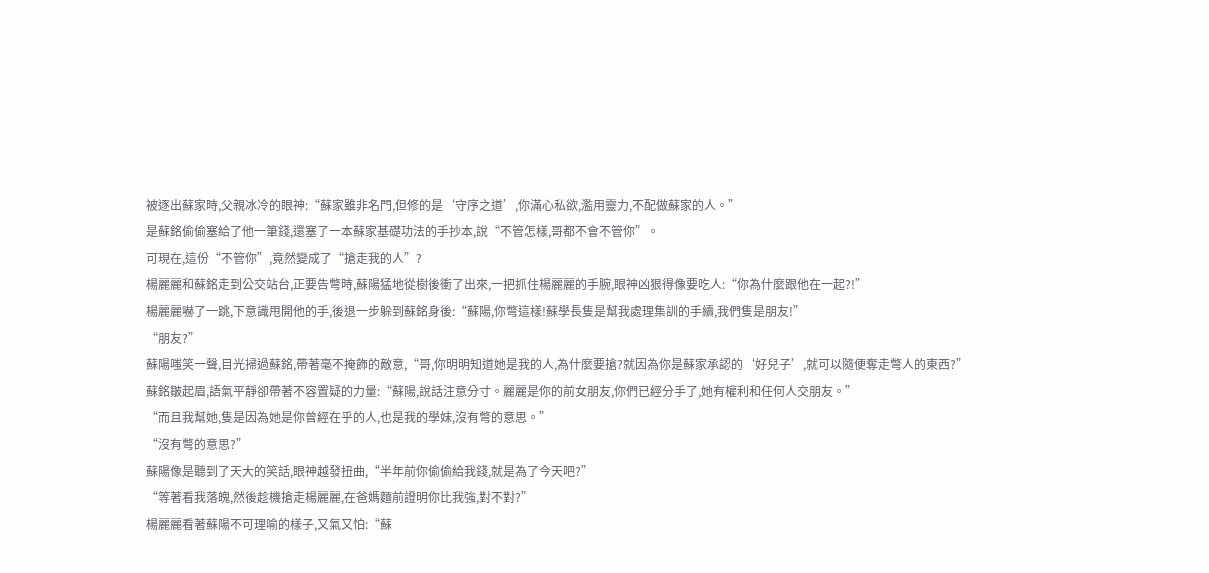被逐出蘇家時,父親冰冷的眼神:“蘇家雖非名門,但修的是‘守序之道’,你滿心私欲,濫用靈力,不配做蘇家的人。”
是蘇銘偷偷塞給了他一筆錢,還塞了一本蘇家基礎功法的手抄本,說“不管怎樣,哥都不會不管你”。
可現在,這份“不管你”,竟然變成了“搶走我的人”?
楊麗麗和蘇銘走到公交站台,正要告彆時,蘇陽猛地從樹後衝了出來,一把抓住楊麗麗的手腕,眼神凶狠得像要吃人:“你為什麼跟他在一起?!”
楊麗麗嚇了一跳,下意識甩開他的手,後退一步躲到蘇銘身後:“蘇陽,你彆這樣!蘇學長隻是幫我處理集訓的手續,我們隻是朋友!”
“朋友?”
蘇陽嗤笑一聲,目光掃過蘇銘,帶著毫不掩飾的敵意,“哥,你明明知道她是我的人,為什麼要搶?就因為你是蘇家承認的‘好兒子’,就可以隨便奪走彆人的東西?”
蘇銘皺起眉,語氣平靜卻帶著不容置疑的力量:“蘇陽,說話注意分寸。麗麗是你的前女朋友,你們已經分手了,她有權利和任何人交朋友。”
“而且我幫她,隻是因為她是你曾經在乎的人,也是我的學妹,沒有彆的意思。”
“沒有彆的意思?”
蘇陽像是聽到了天大的笑話,眼神越發扭曲,“半年前你偷偷給我錢,就是為了今天吧?”
“等著看我落魄,然後趁機搶走楊麗麗,在爸媽麵前證明你比我強,對不對?”
楊麗麗看著蘇陽不可理喻的樣子,又氣又怕:“蘇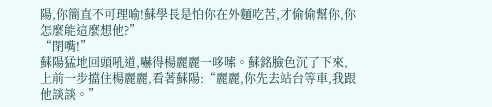陽,你簡直不可理喻!蘇學長是怕你在外麵吃苦,才偷偷幫你,你怎麼能這麼想他?”
“閉嘴!”
蘇陽猛地回頭吼道,嚇得楊麗麗一哆嗦。蘇銘臉色沉了下來,上前一步擋住楊麗麗,看著蘇陽:“麗麗,你先去站台等車,我跟他談談。”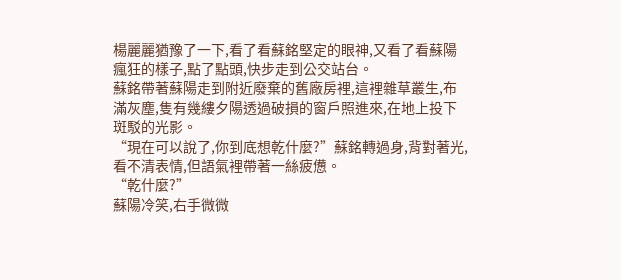楊麗麗猶豫了一下,看了看蘇銘堅定的眼神,又看了看蘇陽瘋狂的樣子,點了點頭,快步走到公交站台。
蘇銘帶著蘇陽走到附近廢棄的舊廠房裡,這裡雜草叢生,布滿灰塵,隻有幾縷夕陽透過破損的窗戶照進來,在地上投下斑駁的光影。
“現在可以說了,你到底想乾什麼?”蘇銘轉過身,背對著光,看不清表情,但語氣裡帶著一絲疲憊。
“乾什麼?”
蘇陽冷笑,右手微微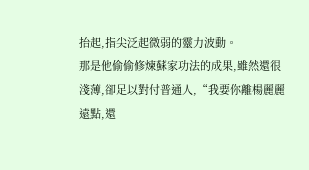抬起,指尖泛起微弱的靈力波動。
那是他偷偷修煉蘇家功法的成果,雖然還很淺薄,卻足以對付普通人,“我要你離楊麗麗遠點,還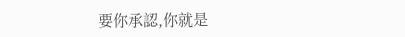要你承認,你就是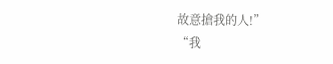故意搶我的人!”
“我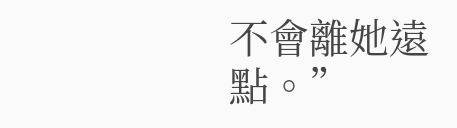不會離她遠點。”